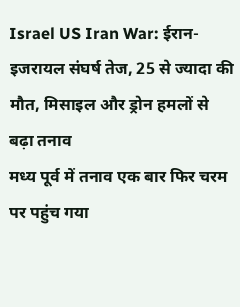Israel US Iran War: ईरान-इजरायल संघर्ष तेज, 25 से ज्यादा की मौत, मिसाइल और ड्रोन हमलों से बढ़ा तनाव
मध्य पूर्व में तनाव एक बार फिर चरम पर पहुंच गया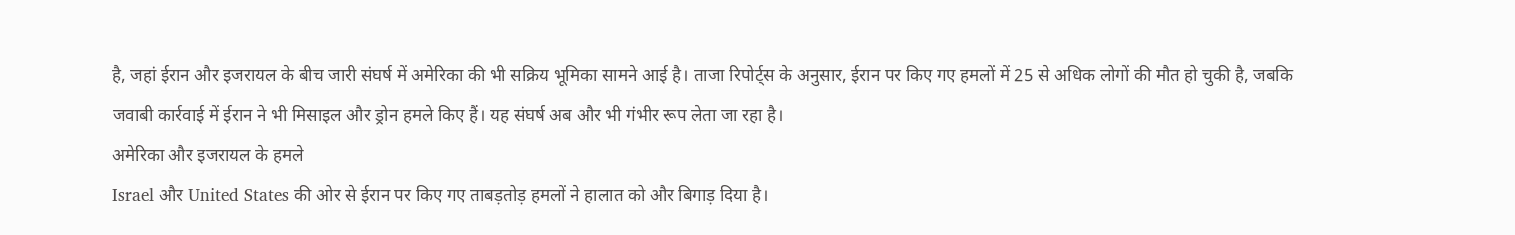है, जहां ईरान और इजरायल के बीच जारी संघर्ष में अमेरिका की भी सक्रिय भूमिका सामने आई है। ताजा रिपोर्ट्स के अनुसार, ईरान पर किए गए हमलों में 25 से अधिक लोगों की मौत हो चुकी है, जबकि जवाबी कार्रवाई में ईरान ने भी मिसाइल और ड्रोन हमले किए हैं। यह संघर्ष अब और भी गंभीर रूप लेता जा रहा है।
अमेरिका और इजरायल के हमले
Israel और United States की ओर से ईरान पर किए गए ताबड़तोड़ हमलों ने हालात को और बिगाड़ दिया है।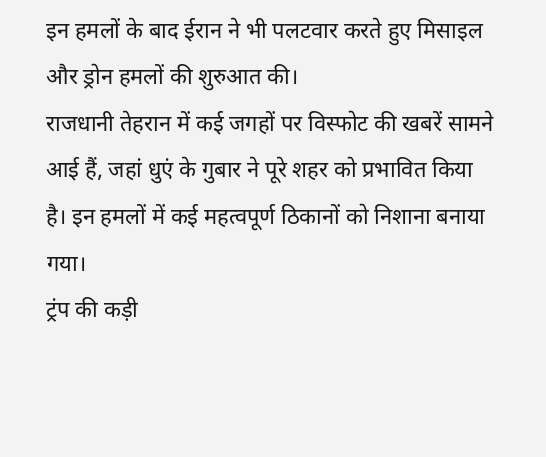इन हमलों के बाद ईरान ने भी पलटवार करते हुए मिसाइल और ड्रोन हमलों की शुरुआत की।
राजधानी तेहरान में कई जगहों पर विस्फोट की खबरें सामने आई हैं, जहां धुएं के गुबार ने पूरे शहर को प्रभावित किया है। इन हमलों में कई महत्वपूर्ण ठिकानों को निशाना बनाया गया।
ट्रंप की कड़ी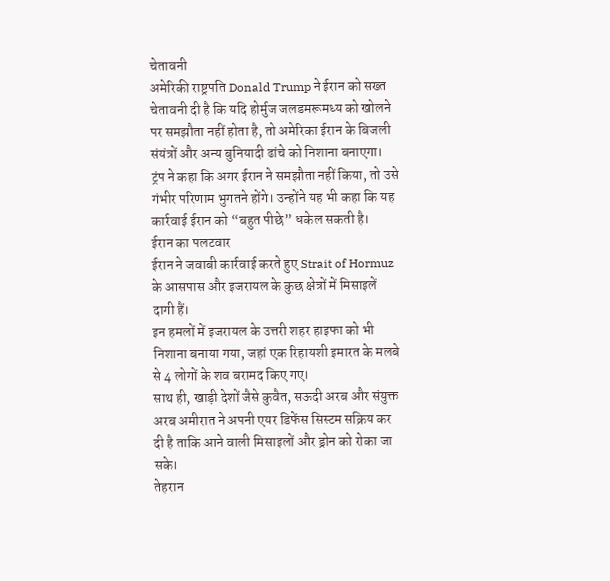चेतावनी
अमेरिकी राष्ट्रपति Donald Trump ने ईरान को सख्त चेतावनी दी है कि यदि होर्मुज जलडमरूमध्य को खोलने पर समझौता नहीं होता है, तो अमेरिका ईरान के बिजली संयंत्रों और अन्य बुनियादी ढांचे को निशाना बनाएगा।
ट्रंप ने कहा कि अगर ईरान ने समझौता नहीं किया, तो उसे गंभीर परिणाम भुगतने होंगे। उन्होंने यह भी कहा कि यह कार्रवाई ईरान को “बहुत पीछे” धकेल सकती है।
ईरान का पलटवार
ईरान ने जवाबी कार्रवाई करते हुए Strait of Hormuz के आसपास और इजरायल के कुछ क्षेत्रों में मिसाइलें दागी हैं।
इन हमलों में इजरायल के उत्तरी शहर हाइफा को भी निशाना बनाया गया, जहां एक रिहायशी इमारत के मलबे से 4 लोगों के शव बरामद किए गए।
साथ ही, खाड़ी देशों जैसे कुवैत, सऊदी अरब और संयुक्त अरब अमीरात ने अपनी एयर डिफेंस सिस्टम सक्रिय कर दी है ताकि आने वाली मिसाइलों और ड्रोन को रोका जा सके।
तेहरान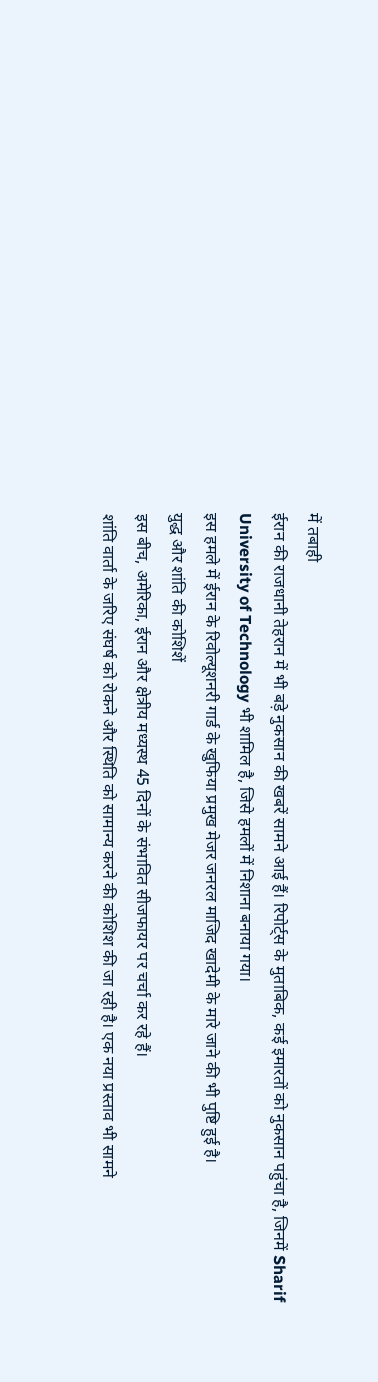में तबाही
ईरान की राजधानी तेहरान में भी बड़े नुकसान की खबरें सामने आई हैं। रिपोर्ट्स के मुताबिक, कई इमारतों को नुकसान पहुंचा है, जिनमें Sharif University of Technology भी शामिल है, जिसे हमलों में निशाना बनाया गया।
इस हमले में ईरान के रिवोल्यूशनरी गार्ड के खुफिया प्रमुख मेजर जनरल माजिद खादेमी के मारे जाने की भी पुष्टि हुई है।
युद्ध और शांति की कोशिशें
इस बीच, अमेरिका, ईरान और क्षेत्रीय मध्यस्थ 45 दिनों के संभावित सीजफायर पर चर्चा कर रहे हैं।
शांति वार्ता के जरिए संघर्ष को रोकने और स्थिति को सामान्य करने की कोशिश की जा रही है। एक नया प्रस्ताव भी सामने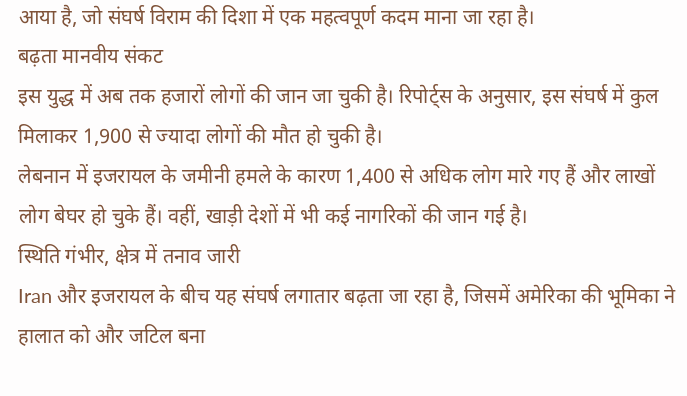आया है, जो संघर्ष विराम की दिशा में एक महत्वपूर्ण कदम माना जा रहा है।
बढ़ता मानवीय संकट
इस युद्ध में अब तक हजारों लोगों की जान जा चुकी है। रिपोर्ट्स के अनुसार, इस संघर्ष में कुल मिलाकर 1,900 से ज्यादा लोगों की मौत हो चुकी है।
लेबनान में इजरायल के जमीनी हमले के कारण 1,400 से अधिक लोग मारे गए हैं और लाखों लोग बेघर हो चुके हैं। वहीं, खाड़ी देशों में भी कई नागरिकों की जान गई है।
स्थिति गंभीर, क्षेत्र में तनाव जारी
Iran और इजरायल के बीच यह संघर्ष लगातार बढ़ता जा रहा है, जिसमें अमेरिका की भूमिका ने हालात को और जटिल बना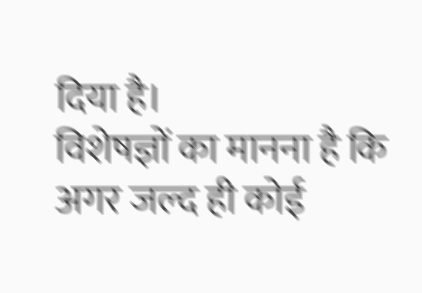दिया है।
विशेषज्ञों का मानना है कि अगर जल्द ही कोई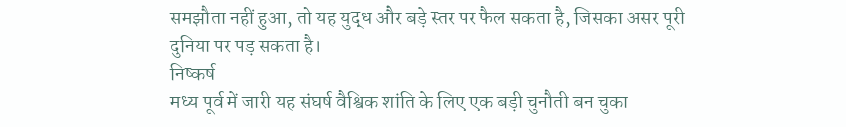समझौता नहीं हुआ, तो यह युद्ध और बड़े स्तर पर फैल सकता है, जिसका असर पूरी दुनिया पर पड़ सकता है।
निष्कर्ष
मध्य पूर्व में जारी यह संघर्ष वैश्विक शांति के लिए एक बड़ी चुनौती बन चुका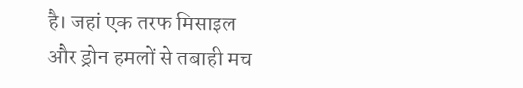है। जहां एक तरफ मिसाइल और ड्रोन हमलों से तबाही मच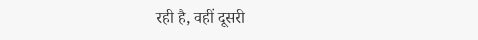रही है, वहीं दूसरी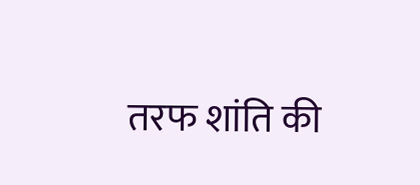तरफ शांति की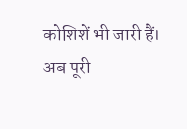कोशिशें भी जारी हैं।
अब पूरी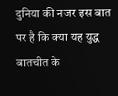दुनिया की नजर इस बात पर है कि क्या यह युद्ध बातचीत के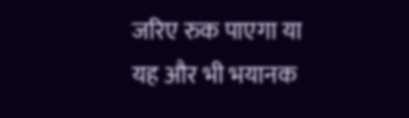जरिए रुक पाएगा या यह और भी भयानक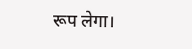रूप लेगा।